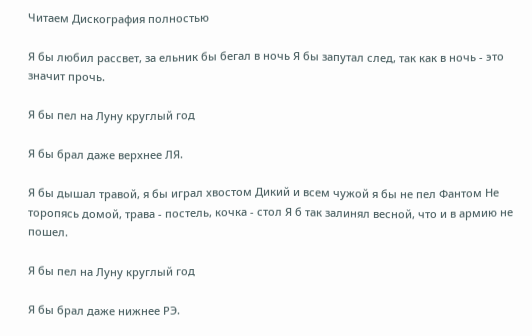Читаем Дискография полностью

Я бы любил рассвет, за ельник бы бегал в ночь Я бы запутал след, так как в ночь - это значит прочь.

Я бы пел на Луну круглый год

Я бы брал даже верхнее ЛЯ.

Я бы дышал травой, я бы играл хвостом Дикий и всем чужой я бы не пел Фантом Не торопясь домой, трава - постель, кочка - стол Я б так залинял весной, что и в армию не пошел.

Я бы пел на Луну круглый год

Я бы брал даже нижнее РЭ.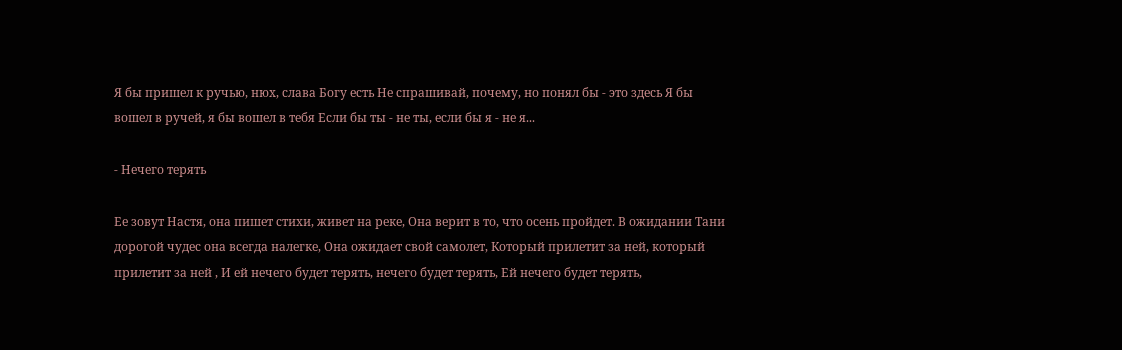Я бы пришел к ручью, нюх, слава Богу есть Не спрашивай, почему, но понял бы - это здесь Я бы вошел в ручей, я бы вошел в тебя Если бы ты - не ты, если бы я - не я...

- Нечего терять

Ее зовут Настя, она пишет стихи, живет на реке, Она верит в то, что осень пройдет. В ожидании Тани дорогой чудес она всегда налегке, Она ожидает свой самолет, Который прилетит за ней, который прилетит за ней , И ей нечего будет терять, нечего будет терять, Ей нечего будет терять,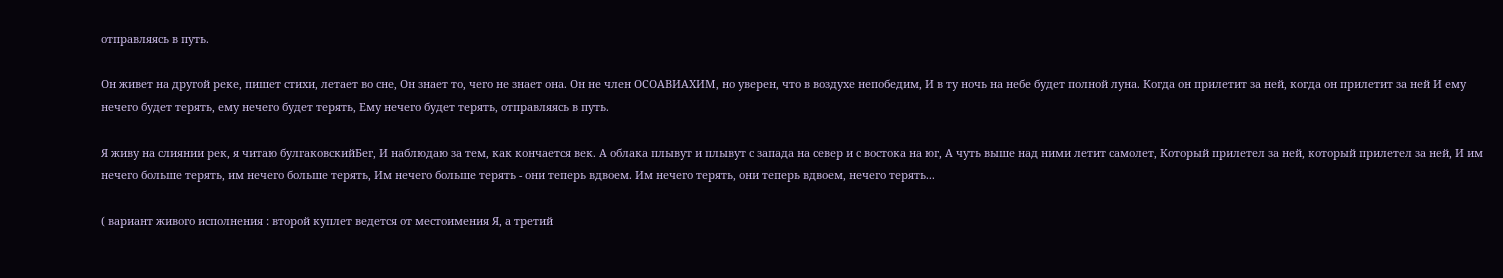отправляясь в путь.

Он живет на другой реке, пишет стихи, летает во сне, Он знает то, чего не знает она. Он не член ОСОАВИАХИМ, но уверен, что в воздухе непобедим, И в ту ночь на небе будет полной луна. Когда он прилетит за ней, когда он прилетит за ней И ему нечего будет терять, ему нечего будет терять, Ему нечего будет терять, отправляясь в путь.

Я живу на слиянии рек, я читаю булгаковскийБег, И наблюдаю за тем, как кончается век. А облака плывут и плывут с запада на север и с востока на юг, А чуть выше над ними летит самолет, Который прилетел за ней, который прилетел за ней, И им нечего больше терять, им нечего больше терять, Им нечего больше терять - они теперь вдвоем. Им нечего терять, они теперь вдвоем, нечего терять...

( вариант живого исполнения : второй куплет ведется от местоимения Я, а третий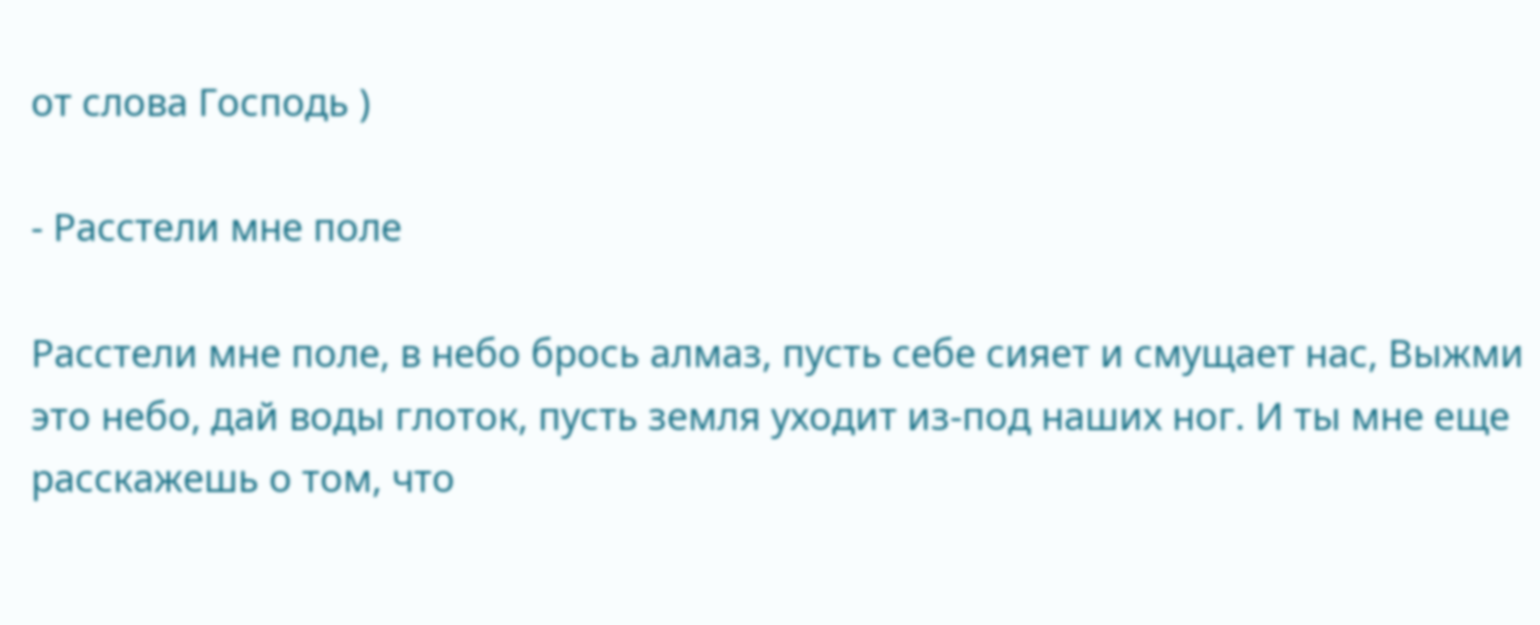от слова Господь )

- Расстели мне поле

Расстели мне поле, в небо брось алмаз, пусть себе сияет и смущает нас, Выжми это небо, дай воды глоток, пусть земля уходит из-под наших ног. И ты мне еще расскажешь о том, что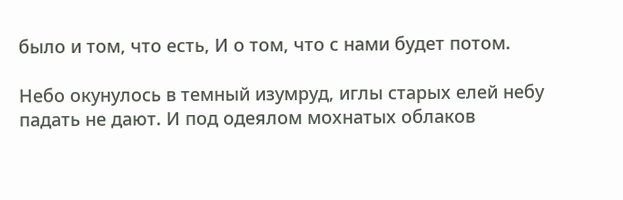было и том, что есть, И о том, что с нами будет потом.

Небо окунулось в темный изумруд, иглы старых елей небу падать не дают. И под одеялом мохнатых облаков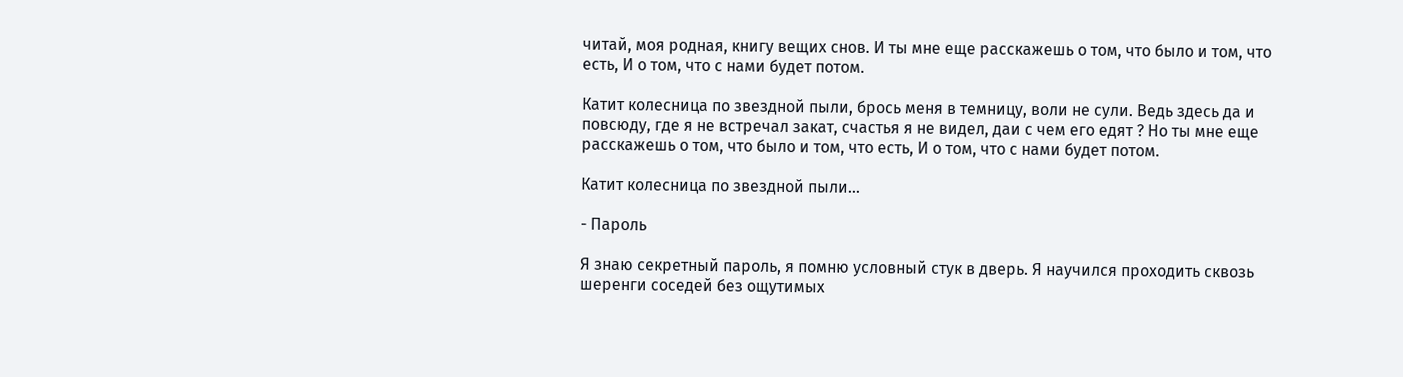читай, моя родная, книгу вещих снов. И ты мне еще расскажешь о том, что было и том, что есть, И о том, что с нами будет потом.

Катит колесница по звездной пыли, брось меня в темницу, воли не сули. Ведь здесь да и повсюду, где я не встречал закат, счастья я не видел, даи с чем его едят ? Но ты мне еще расскажешь о том, что было и том, что есть, И о том, что с нами будет потом.

Катит колесница по звездной пыли...

- Пароль

Я знаю секретный пароль, я помню условный стук в дверь. Я научился проходить сквозь шеренги соседей без ощутимых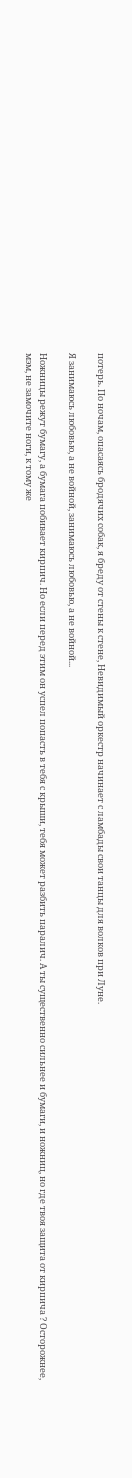потерь. По ночам, опасаясь бродячих собак, я бреду от стены к стене, Невидимый оркестр начинает с ламбады свои танцы для волков при Луне.

Я занимаюсь любовью, а не войной, занимаюсь любовью, а не войной...

Ножницы режут бумагу, а бумага побивает кирпич. Но если перед этим он успел попасть в тебя с крыши, тебя может разбить паралич. А ты существенно сильнее и бумаги, и ножниц, но где твоя защита от кирпича ? Осторожнее, мэм, не замочите ноги, к тому же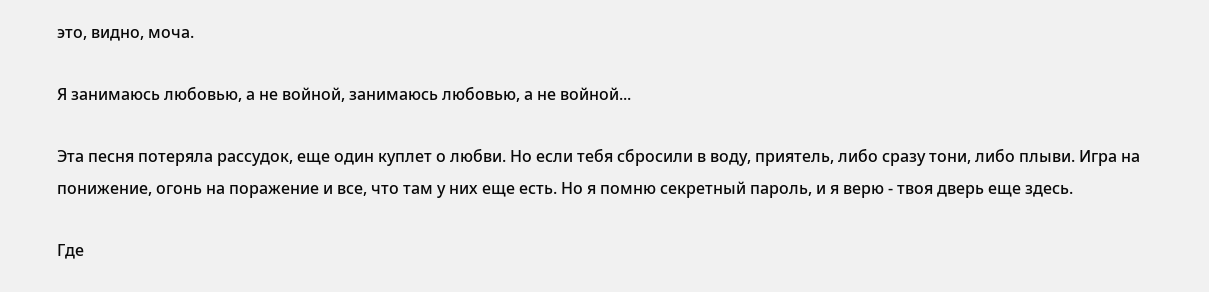это, видно, моча.

Я занимаюсь любовью, а не войной, занимаюсь любовью, а не войной...

Эта песня потеряла рассудок, еще один куплет о любви. Но если тебя сбросили в воду, приятель, либо сразу тони, либо плыви. Игра на понижение, огонь на поражение и все, что там у них еще есть. Но я помню секретный пароль, и я верю - твоя дверь еще здесь.

Где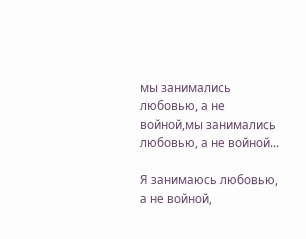мы занимались любовью, а не войной,мы занимались любовью, а не войной...

Я занимаюсь любовью, а не войной,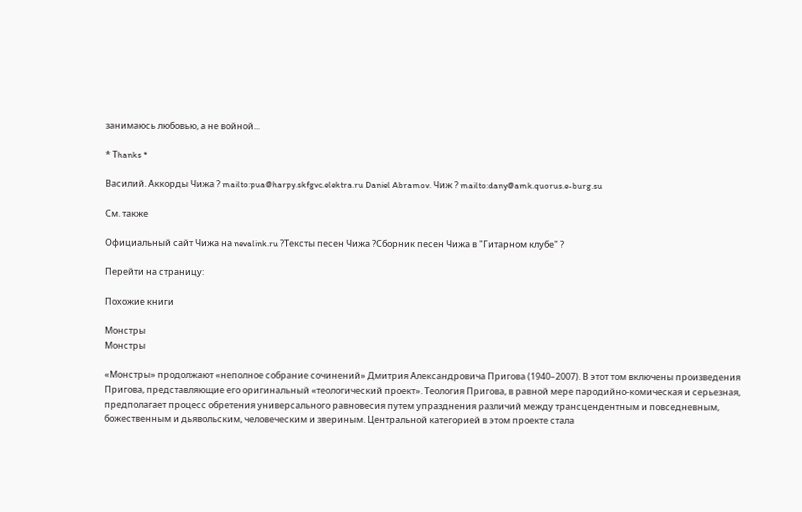занимаюсь любовью, а не войной...

* Тhanks *

Василий. Аккорды Чижа ? mailto:pua@harpy.skfgvc.elektra.ru Daniel Abramov. Чиж ? mailto:dany@amk.quorus.e-burg.su

См. также

Официальный сайт Чижа на nevalink.ru ?Тексты песен Чижа ?Сборник песен Чижа в "Гитарном клубе" ?

Перейти на страницу:

Похожие книги

Монстры
Монстры

«Монстры» продолжают «неполное собрание сочинений» Дмитрия Александровича Пригова (1940–2007). В этот том включены произведения Пригова, представляющие его оригинальный «теологический проект». Теология Пригова, в равной мере пародийно-комическая и серьезная, предполагает процесс обретения универсального равновесия путем упразднения различий между трансцендентным и повседневным, божественным и дьявольским, человеческим и звериным. Центральной категорией в этом проекте стала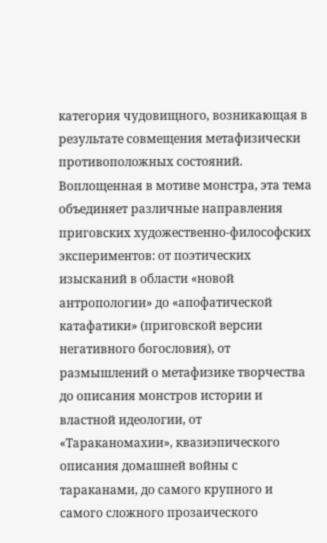категория чудовищного, возникающая в результате совмещения метафизически противоположных состояний. Воплощенная в мотиве монстра, эта тема объединяет различные направления приговских художественно-философских экспериментов: от поэтических изысканий в области «новой антропологии» до «апофатической катафатики» (приговской версии негативного богословия), от размышлений о метафизике творчества до описания монстров истории и властной идеологии, от «Тараканомахии», квазиэпического описания домашней войны с тараканами, до самого крупного и самого сложного прозаического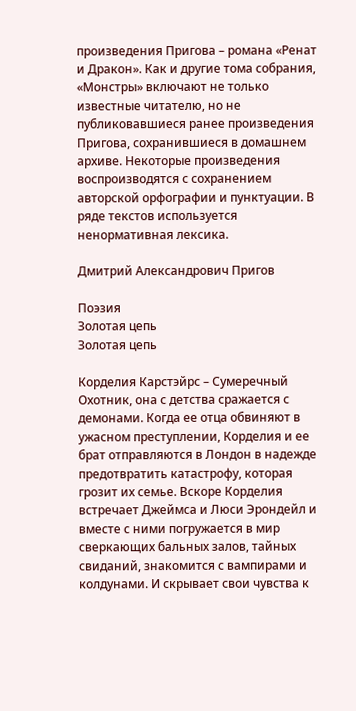произведения Пригова – романа «Ренат и Дракон». Как и другие тома собрания, «Монстры» включают не только известные читателю, но не публиковавшиеся ранее произведения Пригова, сохранившиеся в домашнем архиве. Некоторые произведения воспроизводятся с сохранением авторской орфографии и пунктуации. В ряде текстов используется ненормативная лексика.

Дмитрий Александрович Пригов

Поэзия
Золотая цепь
Золотая цепь

Корделия Карстэйрс – Сумеречный Охотник, она с детства сражается с демонами. Когда ее отца обвиняют в ужасном преступлении, Корделия и ее брат отправляются в Лондон в надежде предотвратить катастрофу, которая грозит их семье. Вскоре Корделия встречает Джеймса и Люси Эрондейл и вместе с ними погружается в мир сверкающих бальных залов, тайных свиданий, знакомится с вампирами и колдунами. И скрывает свои чувства к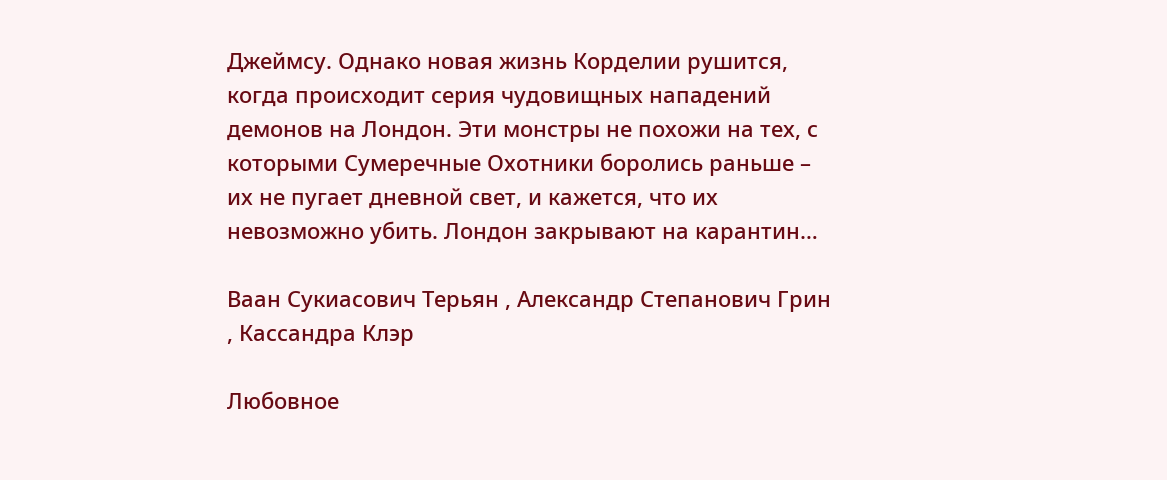Джеймсу. Однако новая жизнь Корделии рушится, когда происходит серия чудовищных нападений демонов на Лондон. Эти монстры не похожи на тех, с которыми Сумеречные Охотники боролись раньше – их не пугает дневной свет, и кажется, что их невозможно убить. Лондон закрывают на карантин…

Ваан Сукиасович Терьян , Александр Степанович Грин , Кассандра Клэр

Любовное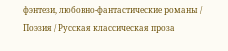фэнтези, любовно-фантастические романы / Поэзия / Русская классическая проза